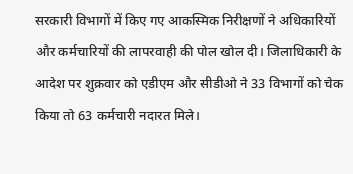सरकारी विभागों में किए गए आकस्मिक निरीक्षणों ने अधिकारियों और कर्मचारियों की लापरवाही की पोल खोल दी। जिलाधिकारी के आदेश पर शुक्रवार को एडीएम और सीडीओ ने 33 विभागों को चेक किया तो 63 कर्मचारी नदारत मिले।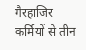गैरहाजिर कर्मियों से तीन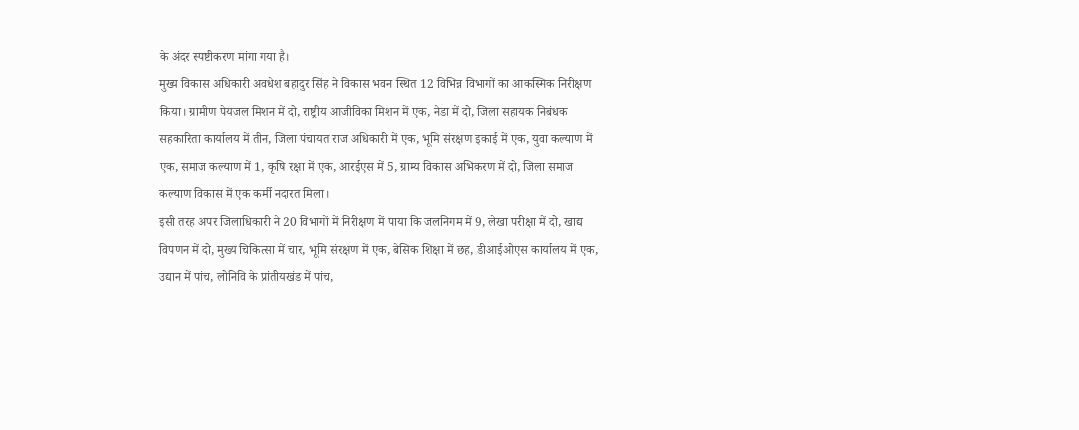के अंदर स्पष्टीकरण मांगा गया है।
मुख्य विकास अधिकारी अवधेश बहादुर सिंह ने विकास भवन स्थित 12 विभिन्न विभागों का आकस्मिक निरीक्षण किया। ग्रामीण पेयजल मिशन में दो, राष्ट्रीय आजीविका मिशन में एक, नेडा में दो, जिला सहायक निबंधक सहकारिता कार्यालय में तीन, जिला पंचायत राज अधिकारी में एक, भूमि संरक्षण इकाई में एक, युवा कल्याण में एक, समाज कल्याण में 1, कृषि रक्षा में एक, आरईएस में 5, ग्राम्य विकास अभिकरण में दो, जिला समाज कल्याण विकास में एक कर्मी नदारत मिला।
इसी तरह अपर जिलाधिकारी ने 20 विभागों में निरीक्षण में पाया कि जलनिगम में 9, लेखा परीक्षा में दो, खाद्य विपणन में दो, मुख्य चिकित्सा में चार, भूमि संरक्षण में एक, बेसिक शिक्षा में छह, डीआईओएस कार्यालय में एक, उद्यान में पांच, लोनिवि के प्रांतीयखंड में पांच,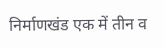निर्माणखंड एक में तीन व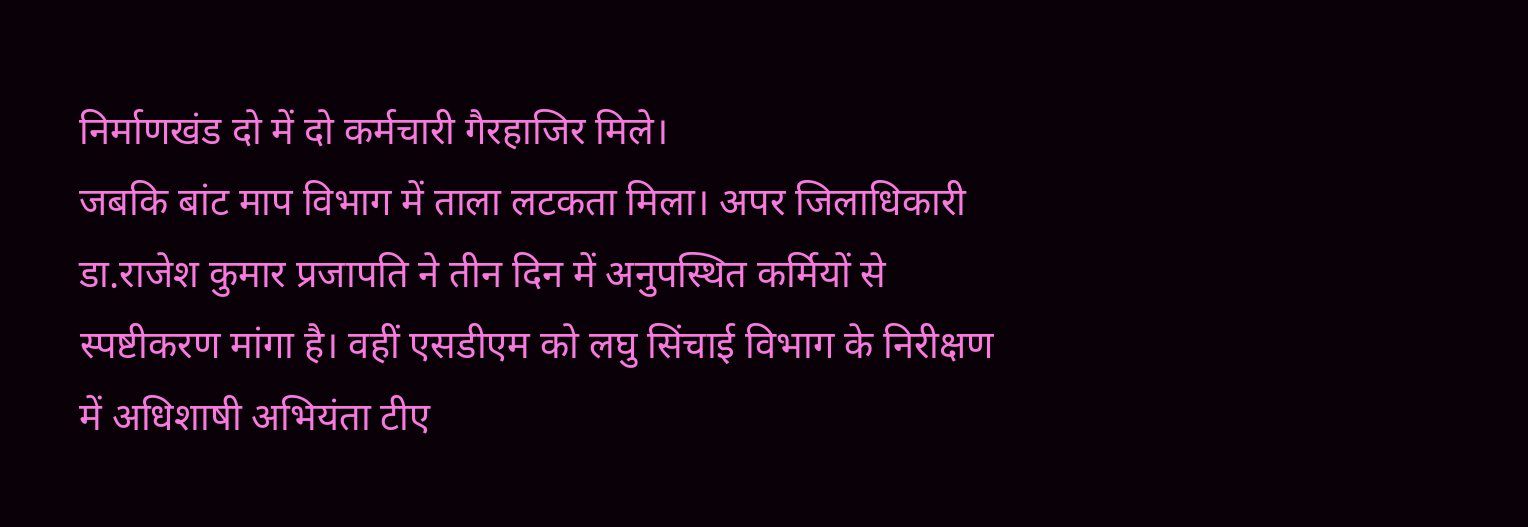निर्माणखंड दो में दो कर्मचारी गैरहाजिर मिले।
जबकि बांट माप विभाग में ताला लटकता मिला। अपर जिलाधिकारी डा.राजेश कुमार प्रजापति ने तीन दिन में अनुपस्थित कर्मियों से स्पष्टीकरण मांगा है। वहीं एसडीएम को लघु सिंचाई विभाग के निरीक्षण में अधिशाषी अभियंता टीए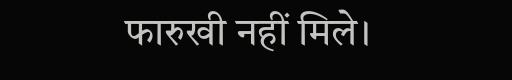फारुखी नहीं मिले।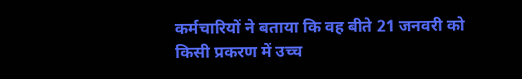कर्मचारियों ने बताया कि वह बीते 21 जनवरी को किसी प्रकरण में उच्च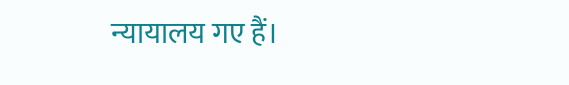न्यायालय गए हैं।